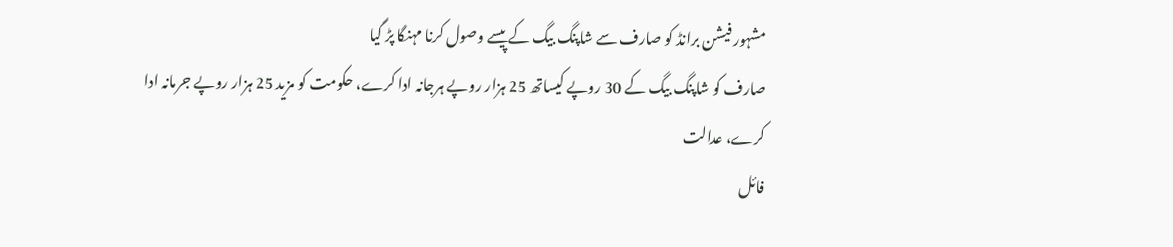مشہور فیشن برانڈ کو صارف سے شاپنگ بیگ کے پیسے وصول کرنا مہنگا پڑ گیا
صارف کو شاپنگ بیگ کے 30 روپے کیساتھ 25 ہزار روپے ہرجانہ ادا کرے، حکومت کو مزید 25 ہزار روپے جرمانہ ادا کرے، عدالت
فائل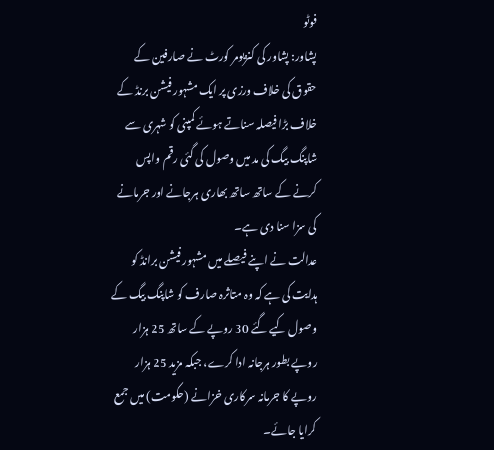فوٹو
پشاور: پشاور کی کنزیومر کورٹ نے صارفین کے حقوق کی خلاف ورزی پر ایک مشہور فیشن برنڈ کے خلاف بڑا فیصلہ سناتے ہوئے کمپنی کو شہری سے شاپنگ بیگ کی مد میں وصول کی گئی رقم واپس کرنے کے ساتھ ساتھ بھاری ہرجانے اور جرمانے کی سزا سنا دی ہے۔
عدالت نے اپنے فیصلے میں مشہور فیشن برانڈ کو ہدایت کی ہے کہ وہ متاثرہ صارف کو شاپنگ بیگ کے وصول کیے گئے 30 روپے کے ساتھ 25 ہزار روپے بطور ہرجانہ ادا کرے، جبکہ مزید 25 ہزار روپے کا جرمانہ سرکاری خزانے (حکومت) میں جمع کرایا جائے۔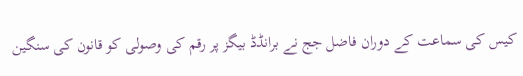کیس کی سماعت کے دوران فاضل جج نے برانڈڈ بیگز پر رقم کی وصولی کو قانون کی سنگین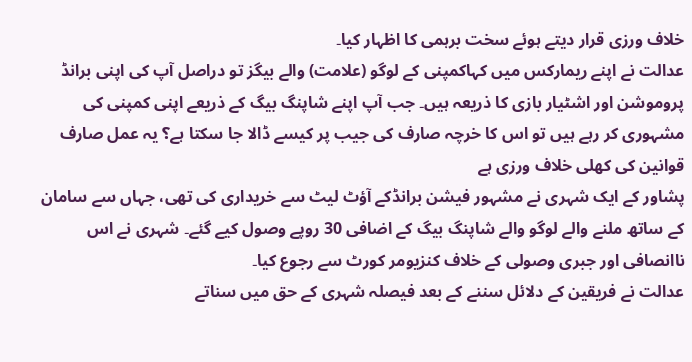خلاف ورزی قرار دیتے ہوئے سخت برہمی کا اظہار کیا۔
عدالت نے اپنے ریمارکس میں کہاکمپنی کے لوگو (علامت) والے بیگز تو دراصل آپ کی اپنی برانڈ پروموشن اور اشٹیار بازی کا ذریعہ ہیں۔ جب آپ اپنے شاپنگ بیگ کے ذریعے اپنی کمپنی کی مشہوری کر رہے ہیں تو اس کا خرچہ صارف کی جیب پر کیسے ڈالا جا سکتا ہے؟ یہ عمل صارف قوانین کی کھلی خلاف ورزی ہے
پشاور کے ایک شہری نے مشہور فیشن برانڈکے آؤٹ لیٹ سے خریداری کی تھی، جہاں سے سامان کے ساتھ ملنے والے لوگو والے شاپنگ بیگ کے اضافی 30 روپے وصول کیے گئے۔ شہری نے اس ناانصافی اور جبری وصولی کے خلاف کنزیومر کورٹ سے رجوع کیا۔
عدالت نے فریقین کے دلائل سننے کے بعد فیصلہ شہری کے حق میں سناتے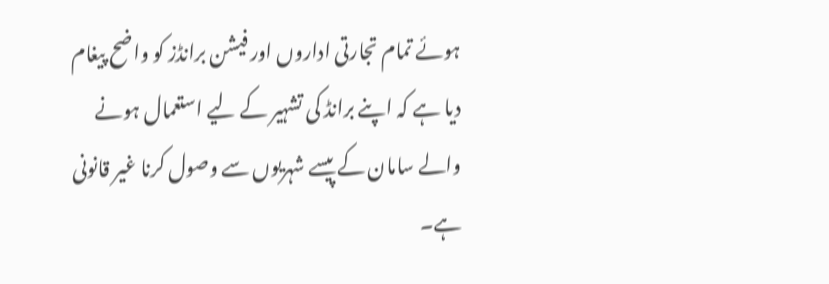ہوئے تمام تجارتی اداروں اور فیشن برانڈز کو واضح پیغام دیا ہے کہ اپنے برانڈ کی تشہیر کے لیے استعمال ہونے والے سامان کے پیسے شہریوں سے وصول کرنا غیر قانونی ہے۔